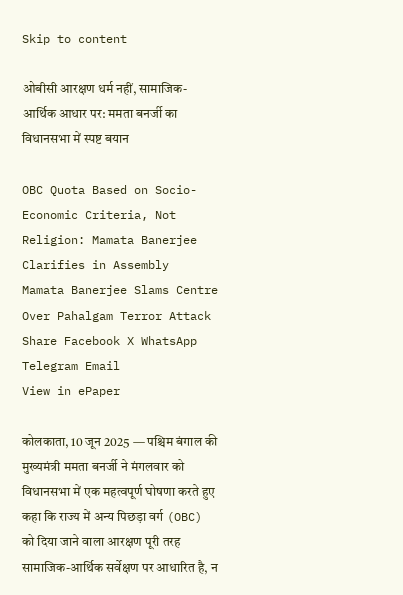Skip to content

ओबीसी आरक्षण धर्म नहीं, सामाजिक-आर्थिक आधार पर: ममता बनर्जी का विधानसभा में स्पष्ट बयान

OBC Quota Based on Socio-Economic Criteria, Not Religion: Mamata Banerjee Clarifies in Assembly
Mamata Banerjee Slams Centre Over Pahalgam Terror Attack
Share Facebook X WhatsApp Telegram Email
View in ePaper

कोलकाता, 10 जून 2025 — पश्चिम बंगाल की मुख्यमंत्री ममता बनर्जी ने मंगलवार को विधानसभा में एक महत्वपूर्ण घोषणा करते हुए कहा कि राज्य में अन्य पिछड़ा वर्ग (OBC) को दिया जाने वाला आरक्षण पूरी तरह सामाजिक-आर्थिक सर्वेक्षण पर आधारित है, न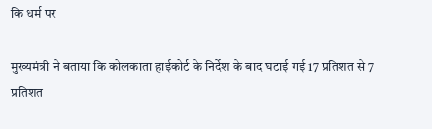कि धर्म पर

मुख्यमंत्री ने बताया कि कोलकाता हाईकोर्ट के निर्देश के बाद घटाई गई 17 प्रतिशत से 7 प्रतिशत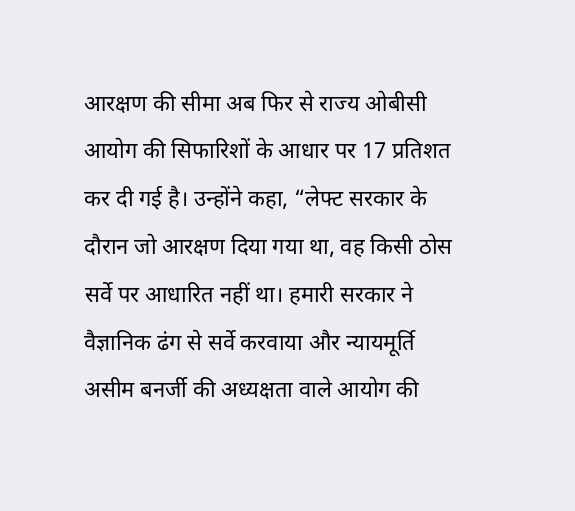आरक्षण की सीमा अब फिर से राज्य ओबीसी आयोग की सिफारिशों के आधार पर 17 प्रतिशत कर दी गई है। उन्होंने कहा, “लेफ्ट सरकार के दौरान जो आरक्षण दिया गया था, वह किसी ठोस सर्वे पर आधारित नहीं था। हमारी सरकार ने वैज्ञानिक ढंग से सर्वे करवाया और न्यायमूर्ति असीम बनर्जी की अध्यक्षता वाले आयोग की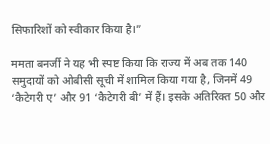सिफारिशों को स्वीकार किया है।”

ममता बनर्जी ने यह भी स्पष्ट किया कि राज्य में अब तक 140 समुदायों को ओबीसी सूची में शामिल किया गया है, जिनमें 49 ‘कैटेगरी ए’ और 91 ‘कैटेगरी बी’ में हैं। इसके अतिरिक्त 50 और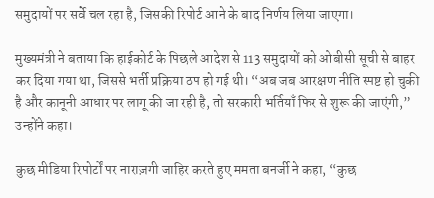समुदायों पर सर्वे चल रहा है, जिसकी रिपोर्ट आने के बाद निर्णय लिया जाएगा।

मुख्यमंत्री ने बताया कि हाईकोर्ट के पिछले आदेश से 113 समुदायों को ओबीसी सूची से बाहर कर दिया गया था, जिससे भर्ती प्रक्रिया ठप हो गई थी। “अब जब आरक्षण नीति स्पष्ट हो चुकी है और कानूनी आधार पर लागू की जा रही है, तो सरकारी भर्तियाँ फिर से शुरू की जाएंगी,” उन्होंने कहा।

कुछ मीडिया रिपोर्टों पर नाराज़गी जाहिर करते हुए ममता बनर्जी ने कहा, “कुछ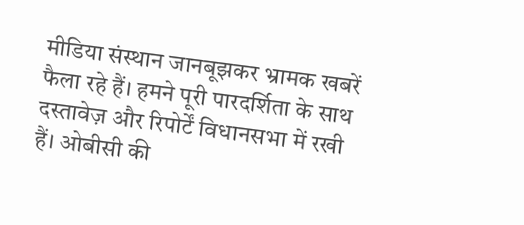मीडिया संस्थान जानबूझकर भ्रामक खबरें फैला रहे हैं। हमने पूरी पारदर्शिता के साथ दस्तावेज़ और रिपोर्टें विधानसभा में रखी हैं। ओबीसी की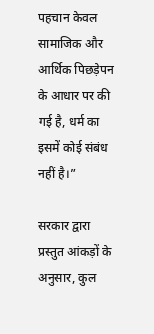पहचान केवल सामाजिक और आर्थिक पिछड़ेपन के आधार पर की गई है, धर्म का इसमें कोई संबंध नहीं है।”

सरकार द्वारा प्रस्तुत आंकड़ों के अनुसार, कुल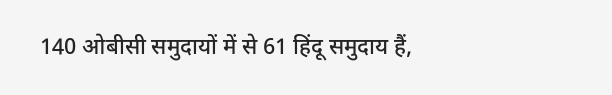140 ओबीसी समुदायों में से 61 हिंदू समुदाय हैं,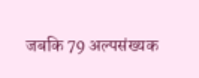जबकि 79 अल्पसंख्यक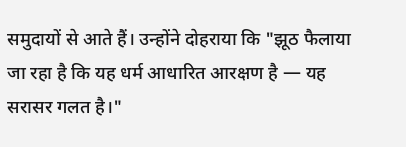समुदायों से आते हैं। उन्होंने दोहराया कि "झूठ फैलाया जा रहा है कि यह धर्म आधारित आरक्षण है — यह सरासर गलत है।"